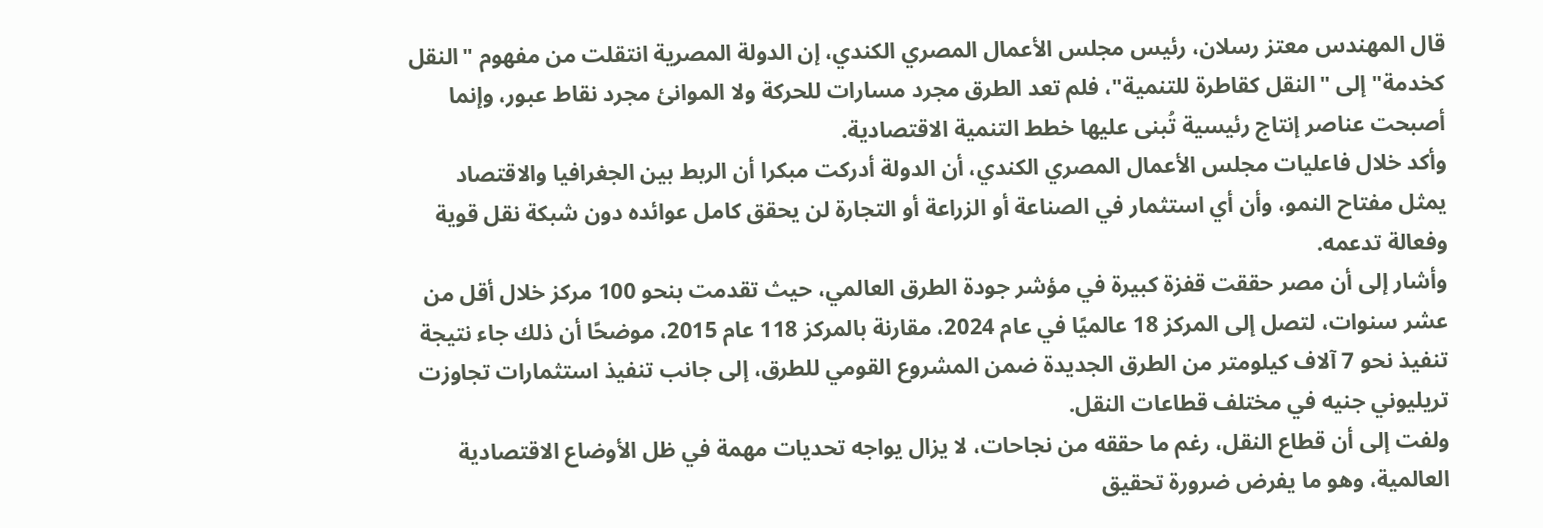قال المهندس معتز رسلان، رئيس مجلس الأعمال المصري الكندي، إن الدولة المصرية انتقلت من مفهوم "النقل كخدمة" إلى "النقل كقاطرة للتنمية"، فلم تعد الطرق مجرد مسارات للحركة ولا الموانئ مجرد نقاط عبور، وإنما أصبحت عناصر إنتاج رئيسية تُبنى عليها خطط التنمية الاقتصادية.
وأكد خلال فاعليات مجلس الأعمال المصري الكندي، أن الدولة أدركت مبكرا أن الربط بين الجغرافيا والاقتصاد يمثل مفتاح النمو، وأن أي استثمار في الصناعة أو الزراعة أو التجارة لن يحقق كامل عوائده دون شبكة نقل قوية وفعالة تدعمه.
وأشار إلى أن مصر حققت قفزة كبيرة في مؤشر جودة الطرق العالمي، حيث تقدمت بنحو 100 مركز خلال أقل من عشر سنوات، لتصل إلى المركز 18 عالميًا في عام 2024، مقارنة بالمركز 118 عام 2015، موضحًا أن ذلك جاء نتيجة تنفيذ نحو 7 آلاف كيلومتر من الطرق الجديدة ضمن المشروع القومي للطرق، إلى جانب تنفيذ استثمارات تجاوزت تريليوني جنيه في مختلف قطاعات النقل.
ولفت إلى أن قطاع النقل، رغم ما حققه من نجاحات، لا يزال يواجه تحديات مهمة في ظل الأوضاع الاقتصادية العالمية، وهو ما يفرض ضرورة تحقيق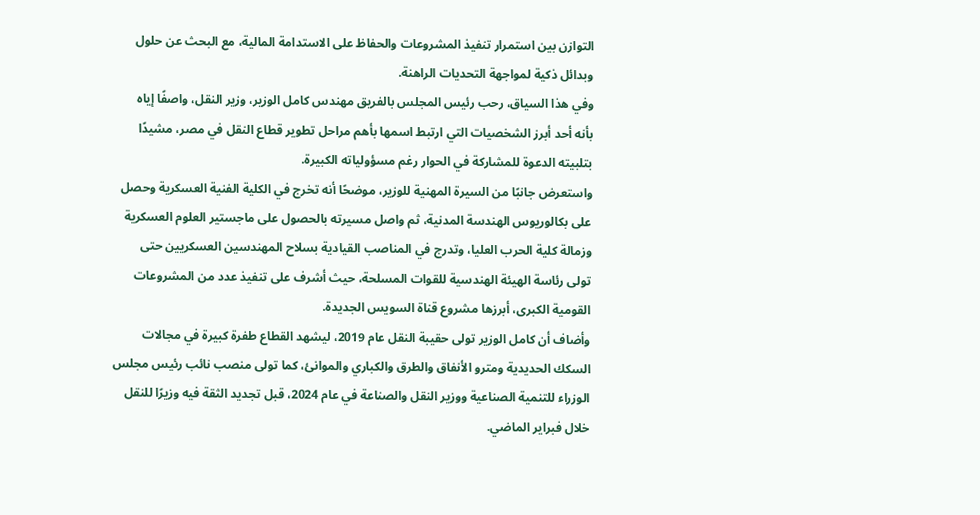التوازن بين استمرار تنفيذ المشروعات والحفاظ على الاستدامة المالية، مع البحث عن حلول وبدائل ذكية لمواجهة التحديات الراهنة.
وفي هذا السياق، رحب رئيس المجلس بالفريق مهندس كامل الوزير، وزير النقل، واصفًا إياه بأنه أحد أبرز الشخصيات التي ارتبط اسمها بأهم مراحل تطوير قطاع النقل في مصر، مشيدًا بتلبيته الدعوة للمشاركة في الحوار رغم مسؤولياته الكبيرة.
واستعرض جانبًا من السيرة المهنية للوزير، موضحًا أنه تخرج في الكلية الفنية العسكرية وحصل على بكالوريوس الهندسة المدنية، ثم واصل مسيرته بالحصول على ماجستير العلوم العسكرية وزمالة كلية الحرب العليا، وتدرج في المناصب القيادية بسلاح المهندسين العسكريين حتى تولى رئاسة الهيئة الهندسية للقوات المسلحة، حيث أشرف على تنفيذ عدد من المشروعات القومية الكبرى، أبرزها مشروع قناة السويس الجديدة.
وأضاف أن كامل الوزير تولى حقيبة النقل عام 2019، ليشهد القطاع طفرة كبيرة في مجالات السكك الحديدية ومترو الأنفاق والطرق والكباري والموانئ، كما تولى منصب نائب رئيس مجلس الوزراء للتنمية الصناعية ووزير النقل والصناعة في عام 2024، قبل تجديد الثقة فيه وزيرًا للنقل خلال فبراير الماضي.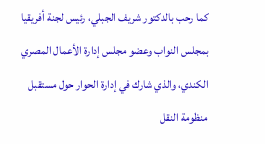كما رحب بالدكتور شريف الجبلي، رئيس لجنة أفريقيا بمجلس النواب وعضو مجلس إدارة الأعمال المصري الكندي، والذي شارك في إدارة الحوار حول مستقبل منظومة النقل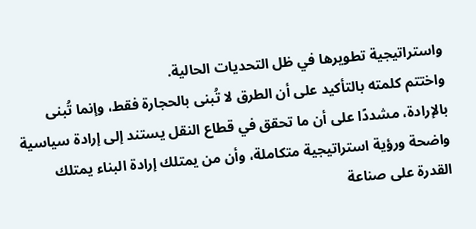واستراتيجية تطويرها في ظل التحديات الحالية.
واختتم كلمته بالتأكيد على أن الطرق لا تُبنى بالحجارة فقط، وإنما تُبنى بالإرادة، مشددًا على أن ما تحقق في قطاع النقل يستند إلى إرادة سياسية واضحة ورؤية استراتيجية متكاملة، وأن من يمتلك إرادة البناء يمتلك القدرة على صناعة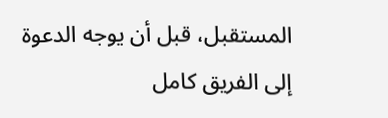المستقبل، قبل أن يوجه الدعوة إلى الفريق كامل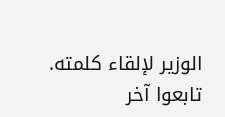الوزير لإلقاء كلمته.
تابعوا آخر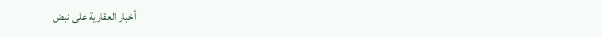أخبار العقارية على نبض